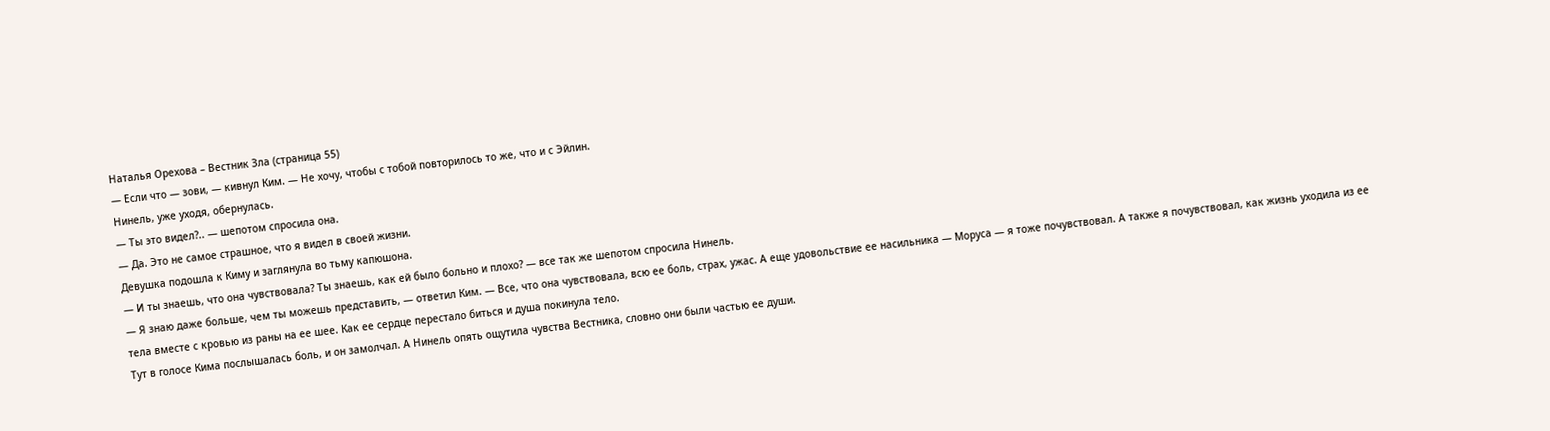Наталья Орехова – Вестник Зла (страница 55)
— Если что — зови, — кивнул Ким. — Не хочу, чтобы с тобой повторилось то же, что и с Эйлин.
Нинель, уже уходя, обернулась.
— Ты это видел?.. — шепотом спросила она.
— Да. Это не самое страшное, что я видел в своей жизни.
Девушка подошла к Киму и заглянула во тьму капюшона.
— И ты знаешь, что она чувствовала? Ты знаешь, как ей было больно и плохо? — все так же шепотом спросила Нинель.
— Я знаю даже больше, чем ты можешь представить, — ответил Ким. — Все, что она чувствовала, всю ее боль, страх, ужас. А еще удовольствие ее насильника — Моруса — я тоже почувствовал. А также я почувствовал, как жизнь уходила из ее тела вместе с кровью из раны на ее шее. Как ее сердце перестало биться и душа покинула тело.
Тут в голосе Кима послышалась боль, и он замолчал. А Нинель опять ощутила чувства Вестника, словно они были частью ее души.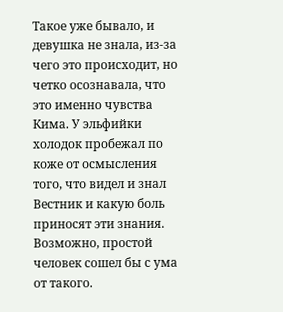Такое уже бывало, и девушка не знала, из-за чего это происходит, но четко осознавала, что это именно чувства Кима. У эльфийки холодок пробежал по коже от осмысления того, что видел и знал Вестник и какую боль приносят эти знания. Возможно, простой человек сошел бы с ума от такого.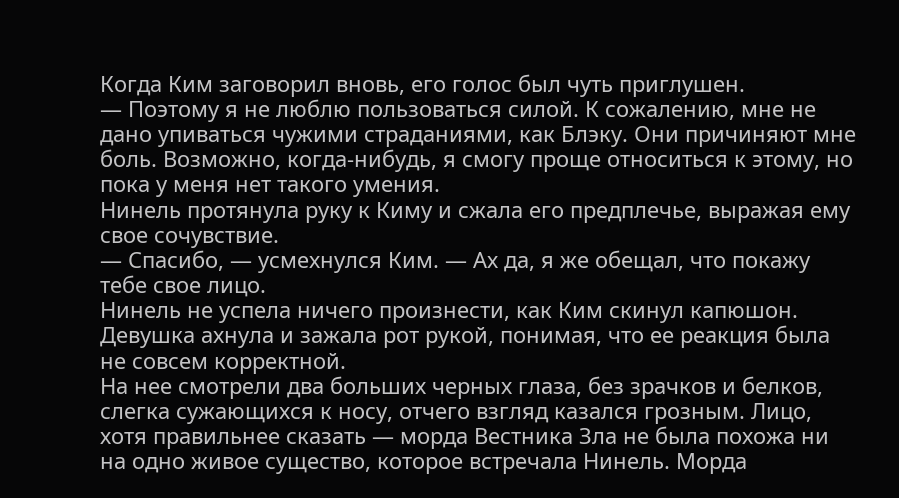Когда Ким заговорил вновь, его голос был чуть приглушен.
— Поэтому я не люблю пользоваться силой. К сожалению, мне не дано упиваться чужими страданиями, как Блэку. Они причиняют мне боль. Возможно, когда-нибудь, я смогу проще относиться к этому, но пока у меня нет такого умения.
Нинель протянула руку к Киму и сжала его предплечье, выражая ему свое сочувствие.
— Спасибо, — усмехнулся Ким. — Ах да, я же обещал, что покажу тебе свое лицо.
Нинель не успела ничего произнести, как Ким скинул капюшон. Девушка ахнула и зажала рот рукой, понимая, что ее реакция была не совсем корректной.
На нее смотрели два больших черных глаза, без зрачков и белков, слегка сужающихся к носу, отчего взгляд казался грозным. Лицо, хотя правильнее сказать — морда Вестника Зла не была похожа ни на одно живое существо, которое встречала Нинель. Морда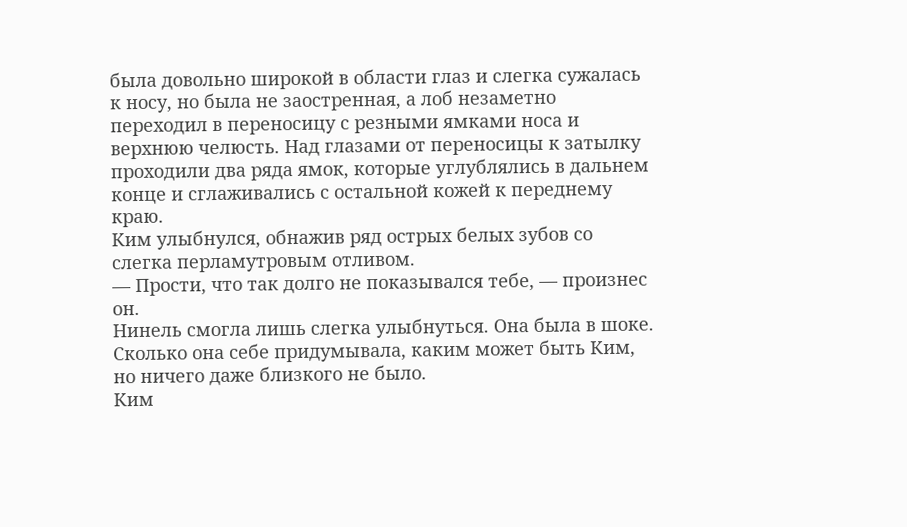была довольно широкой в области глаз и слегка сужалась к носу, но была не заостренная, а лоб незаметно переходил в переносицу с резными ямками носа и верхнюю челюсть. Над глазами от переносицы к затылку проходили два ряда ямок, которые углублялись в дальнем конце и сглаживались с остальной кожей к переднему краю.
Ким улыбнулся, обнажив ряд острых белых зубов со слегка перламутровым отливом.
— Прости, что так долго не показывался тебе, — произнес он.
Нинель смогла лишь слегка улыбнуться. Она была в шоке. Сколько она себе придумывала, каким может быть Ким, но ничего даже близкого не было.
Ким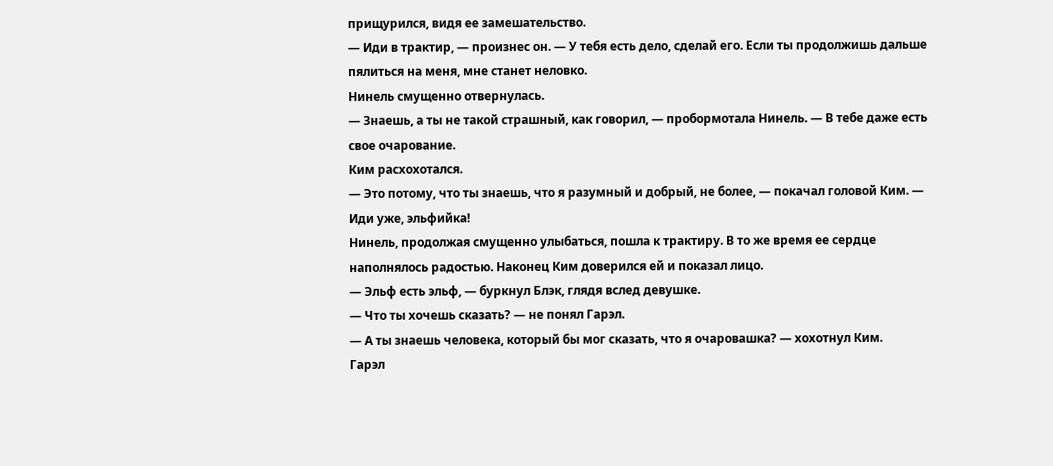прищурился, видя ее замешательство.
— Иди в трактир, — произнес он. — У тебя есть дело, сделай его. Если ты продолжишь дальше пялиться на меня, мне станет неловко.
Нинель смущенно отвернулась.
— Знаешь, а ты не такой страшный, как говорил, — пробормотала Нинель. — В тебе даже есть свое очарование.
Ким расхохотался.
— Это потому, что ты знаешь, что я разумный и добрый, не более, — покачал головой Ким. — Иди уже, эльфийка!
Нинель, продолжая смущенно улыбаться, пошла к трактиру. В то же время ее сердце наполнялось радостью. Наконец Ким доверился ей и показал лицо.
— Эльф есть эльф, — буркнул Блэк, глядя вслед девушке.
— Что ты хочешь сказать? — не понял Гарэл.
— А ты знаешь человека, который бы мог сказать, что я очаровашка? — хохотнул Ким.
Гарэл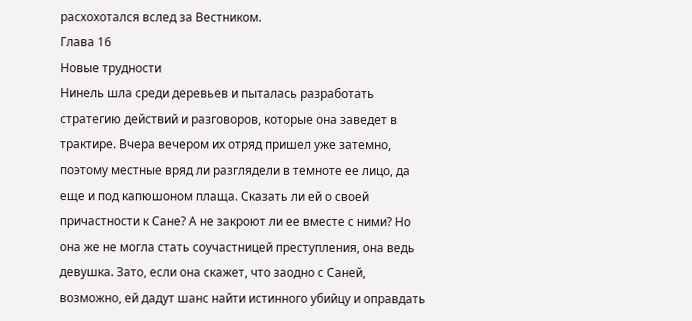расхохотался вслед за Вестником.
Глава 16
Новые трудности
Нинель шла среди деревьев и пыталась разработать стратегию действий и разговоров, которые она заведет в трактире. Вчера вечером их отряд пришел уже затемно, поэтому местные вряд ли разглядели в темноте ее лицо, да еще и под капюшоном плаща. Сказать ли ей о своей причастности к Сане? А не закроют ли ее вместе с ними? Но она же не могла стать соучастницей преступления, она ведь девушка. Зато, если она скажет, что заодно с Саней, возможно, ей дадут шанс найти истинного убийцу и оправдать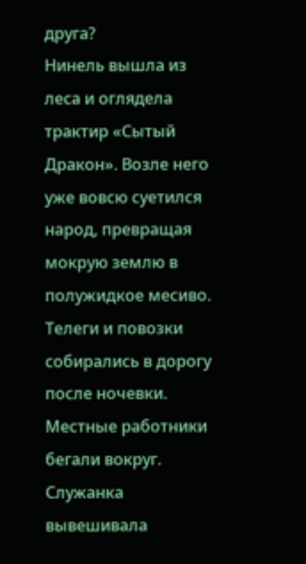друга?
Нинель вышла из леса и оглядела трактир «Сытый Дракон». Возле него уже вовсю суетился народ, превращая мокрую землю в полужидкое месиво. Телеги и повозки собирались в дорогу после ночевки. Местные работники бегали вокруг. Служанка вывешивала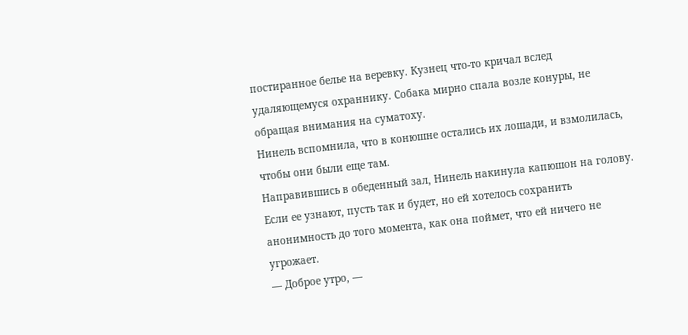постиранное белье на веревку. Кузнец что-то кричал вслед удаляющемуся охраннику. Собака мирно спала возле конуры, не обращая внимания на суматоху.
Нинель вспомнила, что в конюшне остались их лошади, и взмолилась, чтобы они были еще там.
Направившись в обеденный зал, Нинель накинула капюшон на голову. Если ее узнают, пусть так и будет, но ей хотелось сохранить анонимность до того момента, как она поймет, что ей ничего не угрожает.
— Доброе утро, —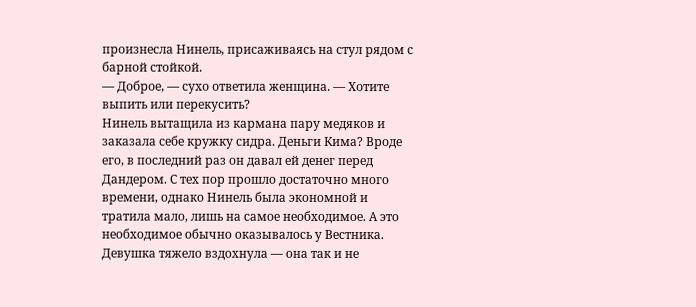произнесла Нинель, присаживаясь на стул рядом с барной стойкой.
— Доброе, — сухо ответила женщина. — Хотите выпить или перекусить?
Нинель вытащила из кармана пару медяков и заказала себе кружку сидра. Деньги Кима? Вроде его, в последний раз он давал ей денег перед Дандером. С тех пор прошло достаточно много времени, однако Нинель была экономной и тратила мало, лишь на самое необходимое. А это необходимое обычно оказывалось у Вестника. Девушка тяжело вздохнула — она так и не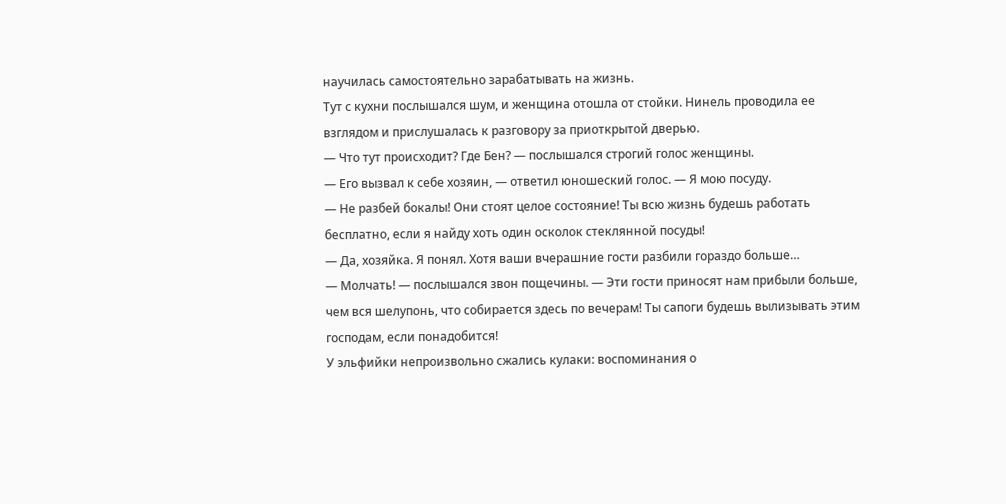научилась самостоятельно зарабатывать на жизнь.
Тут с кухни послышался шум, и женщина отошла от стойки. Нинель проводила ее взглядом и прислушалась к разговору за приоткрытой дверью.
— Что тут происходит? Где Бен? — послышался строгий голос женщины.
— Его вызвал к себе хозяин, — ответил юношеский голос. — Я мою посуду.
— Не разбей бокалы! Они стоят целое состояние! Ты всю жизнь будешь работать бесплатно, если я найду хоть один осколок стеклянной посуды!
— Да, хозяйка. Я понял. Хотя ваши вчерашние гости разбили гораздо больше…
— Молчать! — послышался звон пощечины. — Эти гости приносят нам прибыли больше, чем вся шелупонь, что собирается здесь по вечерам! Ты сапоги будешь вылизывать этим господам, если понадобится!
У эльфийки непроизвольно сжались кулаки: воспоминания о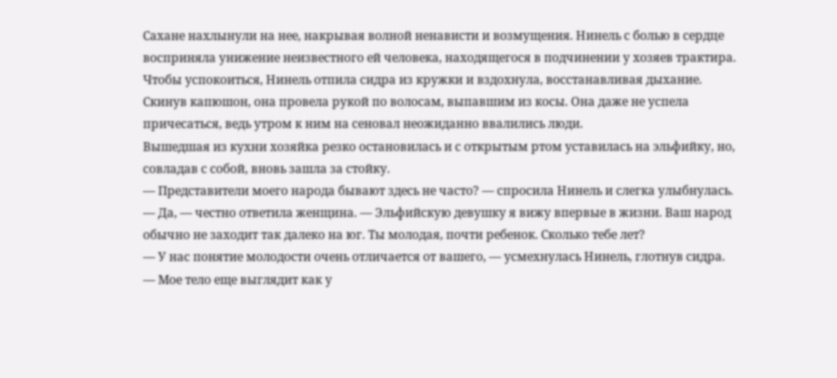Сахане нахлынули на нее, накрывая волной ненависти и возмущения. Нинель с болью в сердце восприняла унижение неизвестного ей человека, находящегося в подчинении у хозяев трактира. Чтобы успокоиться, Нинель отпила сидра из кружки и вздохнула, восстанавливая дыхание. Скинув капюшон, она провела рукой по волосам, выпавшим из косы. Она даже не успела причесаться, ведь утром к ним на сеновал неожиданно ввалились люди.
Вышедшая из кухни хозяйка резко остановилась и с открытым ртом уставилась на эльфийку, но, совладав с собой, вновь зашла за стойку.
— Представители моего народа бывают здесь не часто? — спросила Нинель и слегка улыбнулась.
— Да, — честно ответила женщина. — Эльфийскую девушку я вижу впервые в жизни. Ваш народ обычно не заходит так далеко на юг. Ты молодая, почти ребенок. Сколько тебе лет?
— У нас понятие молодости очень отличается от вашего, — усмехнулась Нинель, глотнув сидра. — Мое тело еще выглядит как у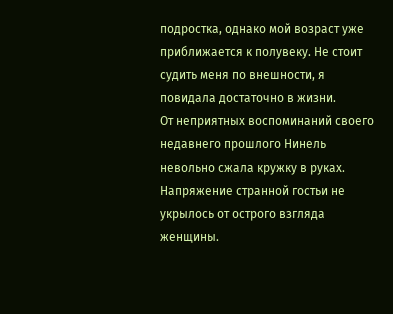подростка, однако мой возраст уже приближается к полувеку. Не стоит судить меня по внешности, я повидала достаточно в жизни.
От неприятных воспоминаний своего недавнего прошлого Нинель невольно сжала кружку в руках. Напряжение странной гостьи не укрылось от острого взгляда женщины.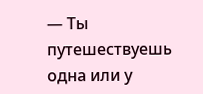— Ты путешествуешь одна или у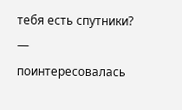тебя есть спутники? — поинтересовалась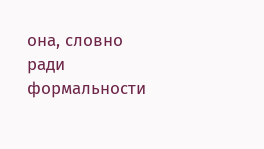она, словно ради формальности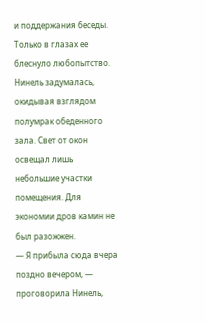и поддержания беседы. Только в глазах ее блеснуло любопытство.
Нинель задумалась, окидывая взглядом полумрак обеденного зала. Свет от окон освещал лишь небольшие участки помещения. Для экономии дров камин не был разожжен.
— Я прибыла сюда вчера поздно вечером, — проговорила Нинель,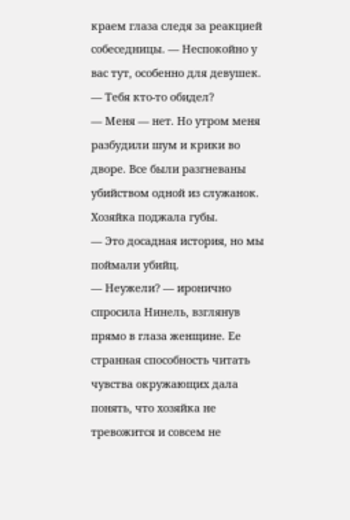краем глаза следя за реакцией собеседницы. — Неспокойно у вас тут, особенно для девушек.
— Тебя кто-то обидел?
— Меня — нет. Но утром меня разбудили шум и крики во дворе. Все были разгневаны убийством одной из служанок.
Хозяйка поджала губы.
— Это досадная история, но мы поймали убийц.
— Неужели? — иронично спросила Нинель, взглянув прямо в глаза женщине. Ее странная способность читать чувства окружающих дала понять, что хозяйка не тревожится и совсем не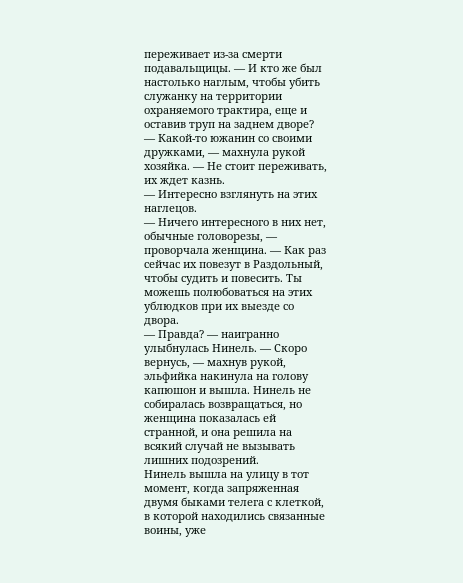переживает из-за смерти подавальщицы. — И кто же был настолько наглым, чтобы убить служанку на территории охраняемого трактира, еще и оставив труп на заднем дворе?
— Какой-то южанин со своими дружками, — махнула рукой хозяйка. — Не стоит переживать, их ждет казнь.
— Интересно взглянуть на этих наглецов.
— Ничего интересного в них нет, обычные головорезы, — проворчала женщина. — Как раз сейчас их повезут в Раздольный, чтобы судить и повесить. Ты можешь полюбоваться на этих ублюдков при их выезде со двора.
— Правда? — наигранно улыбнулась Нинель. — Скоро вернусь, — махнув рукой, эльфийка накинула на голову капюшон и вышла. Нинель не собиралась возвращаться, но женщина показалась ей странной, и она решила на всякий случай не вызывать лишних подозрений.
Нинель вышла на улицу в тот момент, когда запряженная двумя быками телега с клеткой, в которой находились связанные воины, уже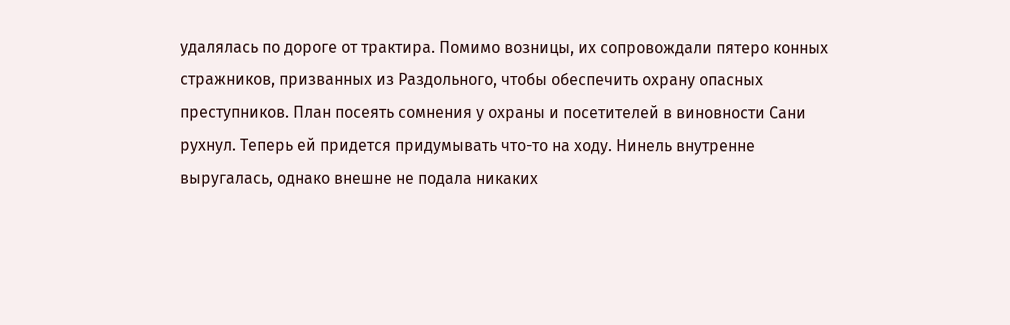удалялась по дороге от трактира. Помимо возницы, их сопровождали пятеро конных стражников, призванных из Раздольного, чтобы обеспечить охрану опасных преступников. План посеять сомнения у охраны и посетителей в виновности Сани рухнул. Теперь ей придется придумывать что-то на ходу. Нинель внутренне выругалась, однако внешне не подала никаких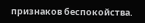признаков беспокойства.